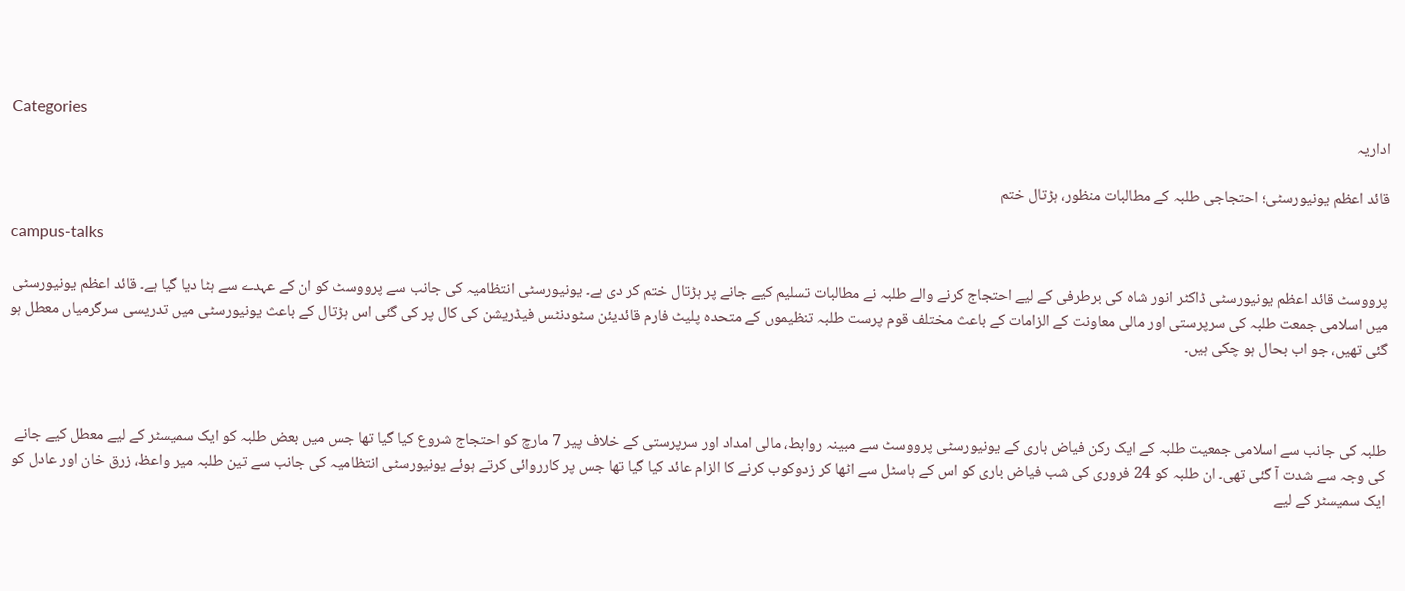Categories
اداریہ

قائد اعظم یونیورسٹی؛ احتجاجی طلبہ کے مطالبات منظور، ہڑتال ختم

campus-talks

پرووسٹ قائد اعظم یونیورسٹی ڈاکٹر انور شاہ کی برطرفی کے لیے احتجاج کرنے والے طلبہ نے مطالبات تسلیم کیے جانے پر ہڑتال ختم کر دی ہے۔ یونیورسٹی انتظامیہ کی جانب سے پرووسٹ کو ان کے عہدے سے ہٹا دیا گیا ہے۔ قائد اعظم یونیورسٹی میں اسلامی جمعت طلبہ کی سرپرستی اور مالی معاونت کے الزامات کے باعث مختلف قوم پرست طلبہ تنظیموں کے متحدہ پلیٹ فارم قائدیئن سٹودنٹس فیڈریشن کی کال پر کی گئی اس ہڑتال کے باعث یونیورسٹی میں تدریسی سرگرمیاں معطل ہو گئی تھیں، جو اب بحال ہو چکی ہیں۔



طلبہ کی جانب سے اسلامی جمعیت طلبہ کے ایک رکن فیاض باری کے یونیورسٹی پرووسٹ سے مبینہ روابط، مالی امداد اور سرپرستی کے خلاف پیر 7 مارچ کو احتجاج شروع کیا گیا تھا جس میں بعض طلبہ کو ایک سمیسٹر کے لیے معطل کیے جانے کی وجہ سے شدت آ گئی تھی۔ ان طلبہ کو 24 فروری کی شب فیاض باری کو اس کے ہاسٹل سے اٹھا کر زدوکوب کرنے کا الزام عائد کیا گیا تھا جس پر کارروائی کرتے ہوئے یونیورسٹی انتظامیہ کی جانب سے تین طلبہ میر واعظ، زرق خان اور عادل کو ایک سمیسٹر کے لیے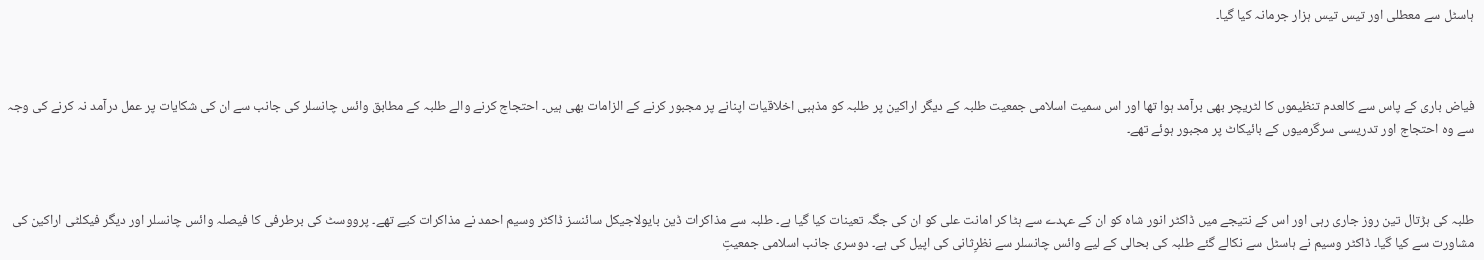ہاسٹل سے معطلی اور تیس تیس ہزار جرمانہ کیا گیا۔



فیاض باری کے پاس سے کالعدم تنظیموں کا لٹریچر بھی برآمد ہوا تھا اور اس سمیت اسلامی جمعیت طلبہ کے دیگر اراکین پر طلبہ کو مذہبی اخلاقیات اپنانے پر مجبور کرنے کے الزامات بھی ہیں۔ احتجاج کرنے والے طلبہ کے مطابق وائس چانسلر کی جانب سے ان کی شکایات پر عمل درآمد نہ کرنے کی وجہ سے وہ احتجاج اور تدریسی سرگرمیوں کے بائیکاٹ پر مجبور ہوئے تھے۔



طلبہ کی ہڑتال تین روز جاری رہی اور اس کے نتیجے میں ڈاکٹر انور شاہ کو ان کے عہدے سے ہٹا کر امانت علی کو ان کی جگہ تعینات کیا گیا ہے۔ طلبہ سے مذاکرات ڈین بایولاجیکل سائنسز ڈاکٹر وسیم احمد نے مذاکرات کیے تھے۔ پرووسٹ کی برطرفی کا فیصلہ وائس چانسلر اور دیگر فیکلٹی اراکین کی مشاورت سے کیا گیا۔ ڈاکٹر وسیم نے ہاسٹل سے نکالے گئے طلبہ کی بحالی کے لیے وائس چانسلر سے نظرِثانی کی اپیل کی ہے۔ دوسری جانب اسلامی جمعیتِ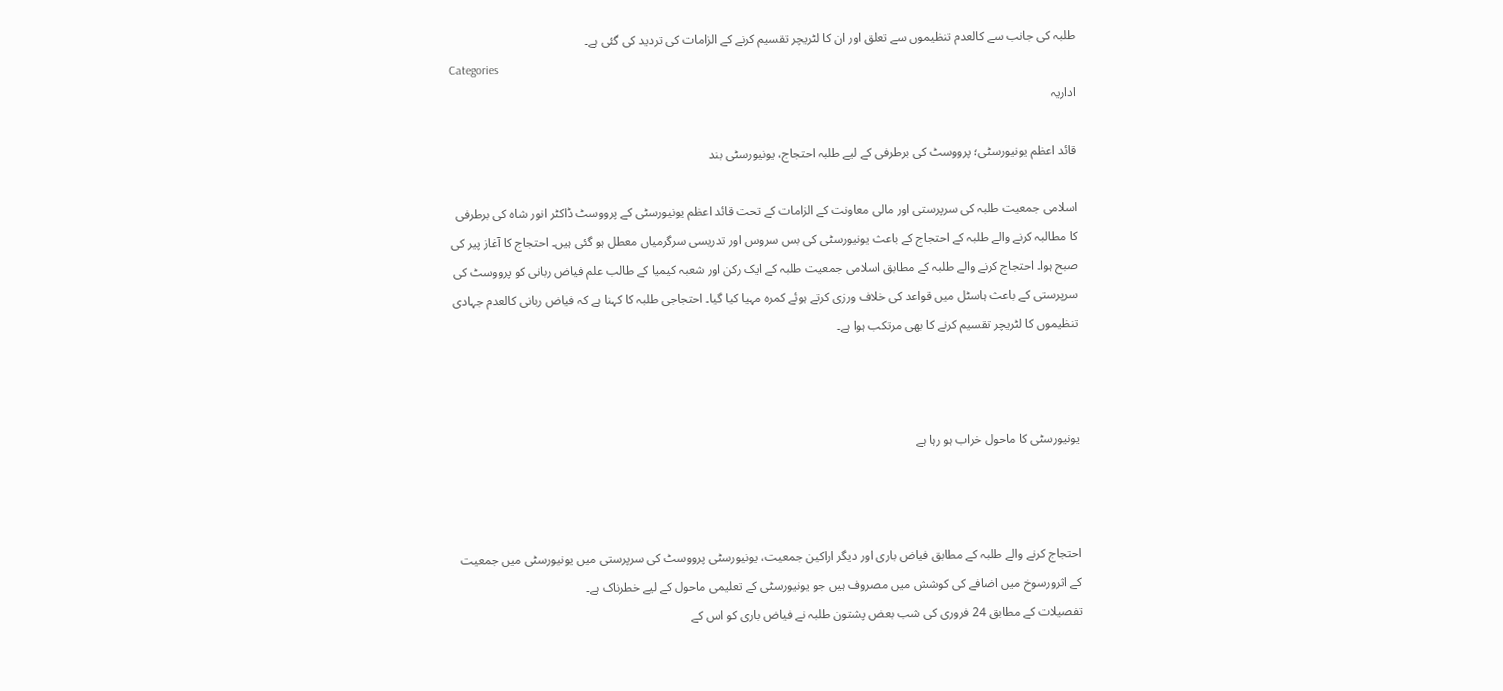طلبہ کی جانب سے کالعدم تنظیموں سے تعلق اور ان کا لٹریچر تقسیم کرنے کے الزامات کی تردید کی گئی ہے۔
Categories
اداریہ

قائد اعظم یونیورسٹی؛ پرووسٹ کی برطرفی کے لیے طلبہ احتجاج، یونیورسٹی بند

اسلامی جمعیت طلبہ کی سرپرستی اور مالی معاونت کے الزامات کے تحت قائد اعظم یونیورسٹی کے پرووسٹ ڈاکٹر انور شاہ کی برطرفی کا مطالبہ کرنے والے طلبہ کے احتجاج کے باعث یونیورسٹی کی بس سروس اور تدریسی سرگرمیاں معطل ہو گئی ہیں۔ احتجاج کا آغاز پیر کی صبح ہوا۔ احتجاج کرنے والے طلبہ کے مطابق اسلامی جمعیت طلبہ کے ایک رکن اور شعبہ کیمیا کے طالب علم فیاض ربانی کو پرووسٹ کی سرپرستی کے باعث ہاسٹل میں قواعد کی خلاف ورزی کرتے ہوئے کمرہ مہیا کیا گیا۔ احتجاجی طلبہ کا کہنا ہے کہ فیاض ربانی کالعدم جہادی تنظیموں کا لٹریچر تقسیم کرنے کا بھی مرتکب ہوا ہے۔



یونیورسٹی کا ماحول خراب ہو رہا ہے



احتجاج کرنے والے طلبہ کے مطابق فیاض باری اور دیگر اراکین جمعیت، یونیورسٹی پرووسٹ کی سرپرستی میں یونیورسٹی میں جمعیت کے اثرورسوخ میں اضافے کی کوشش میں مصروف ہیں جو یونیورسٹی کے تعلیمی ماحول کے لیے خطرناک ہے۔
تفصیلات کے مطابق 24 فروری کی شب بعض پشتون طلبہ نے فیاض باری کو اس کے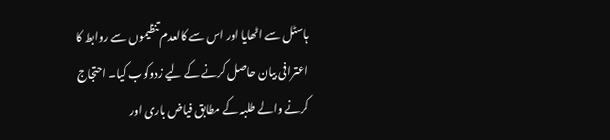ہاسٹل سے اٹھایا اور اس سے کالعدم تنظیموں سے روابط کا اعترافی بیان حاصل کرنے کے لیے زدوکوب کیا۔ احتجاج کرنے والے طلبہ کے مطابق فیاض باری اور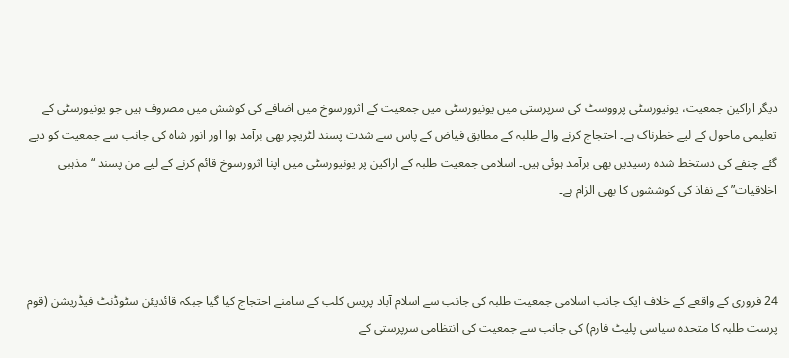دیگر اراکین جمعیت، یونیورسٹی پرووسٹ کی سرپرستی میں یونیورسٹی میں جمعیت کے اثرورسوخ میں اضافے کی کوشش میں مصروف ہیں جو یونیورسٹی کے تعلیمی ماحول کے لیے خطرناک ہے۔ احتجاج کرنے والے طلبہ کے مطابق فیاض کے پاس سے شدت پسند لٹریچر بھی برآمد ہوا اور انور شاہ کی جانب سے جمعیت کو دیے گئے چنفے کی دستخط شدہ رسیدیں بھی برآمد ہوئی ہیں۔ اسلامی جمعیت طلبہ کے اراکین پر یونیورسٹی میں اپنا اثرورسوخ قائم کرنے کے لیے من پسند “مذہبی اخلاقیات” کے نفاذ کی کوششوں کا بھی الزام ہے۔



24 فروری کے واقعے کے خلاف ایک جانب اسلامی جمعیت طلبہ کی جانب سے اسلام آباد پریس کلب کے سامنے احتجاج کیا گیا جبکہ قائدیئن سٹوڈنٹ فیڈریشن (قوم پرست طلبہ کا متحدہ سیاسی پلیٹ فارم) کی جانب سے جمعیت کی انتظامی سرپرستی کے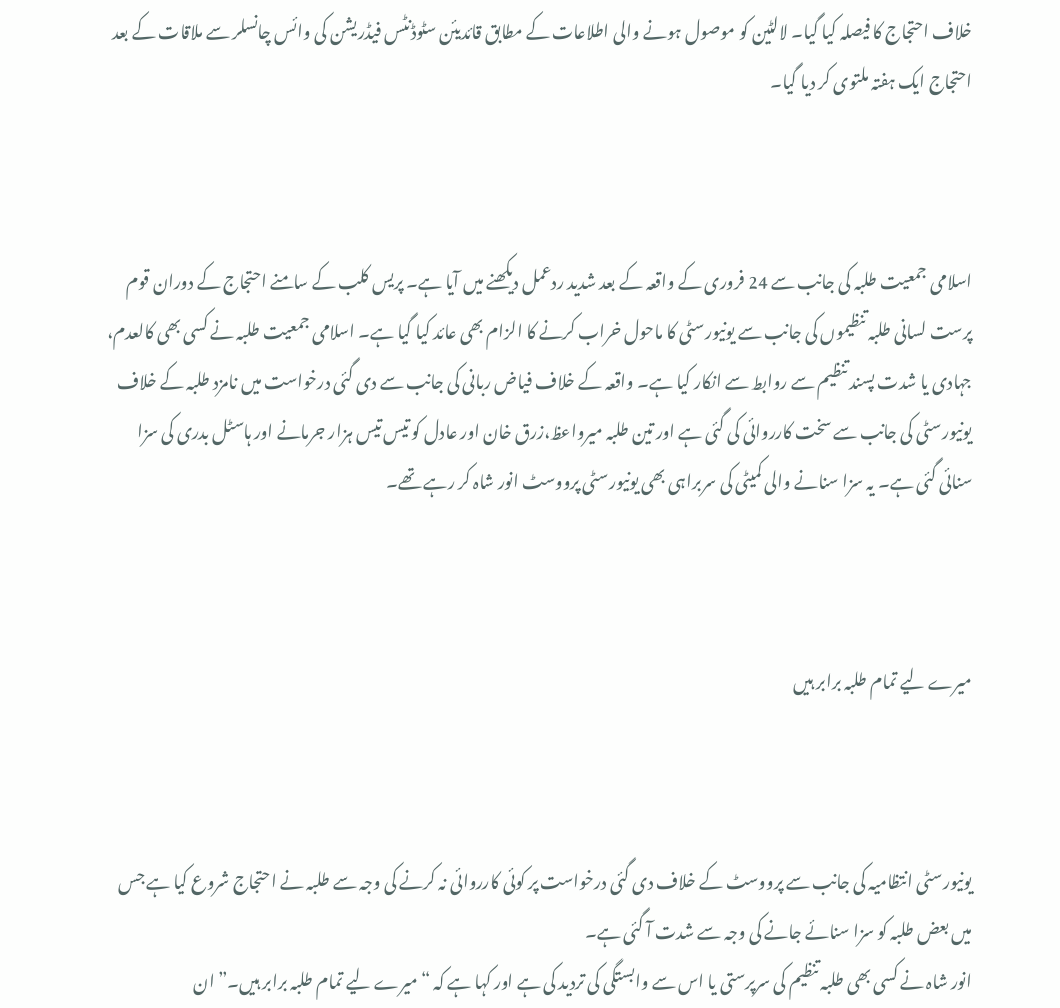خلاف احتجاج کا فیصلہ کیا گیا۔ لالٹین کو موصول ہونے والی اطلاعات کے مطابق قائدیئن سٹوڈنٹس فیڈریشن کی وائس چانسلر سے ملاقات کے بعد احتجاج ایک ہفتہ ملتوی کر دیا گیا۔



اسلامی جمعیت طلبہ کی جانب سے 24 فروری کے واقعہ کے بعد شدید ردعمل دیکھنے میں آیا ہے۔ پریس کلب کے سامنے احتجاج کے دوران قوم پرست لسانی طلبہ تنظیموں کی جانب سے یونیورسٹی کا ماحول خراب کرنے کا الزام بھی عائد کیا گیا ہے۔ اسلامی جمعیت طلبہ نے کسی بھی کالعدم، جہادی یا شدت پسند تنظیم سے روابط سے انکار کیا ہے۔ واقعہ کے خلاف فیاض ربانی کی جانب سے دی گئی درخواست میں نامزد طلبہ کے خلاف یونیورسٹی کی جانب سے سخت کارروائی کی گئی ہے اور تین طلبہ میرواعظ،زرق خان اور عادل کو تیس تیس ہزار جرمانے اور ہاسٹل بدری کی سزا سنائی گئی ہے۔ یہ سزا سنانے والی کمیٹی کی سربراہی بھی یونیورسٹی پرووسٹ انور شاہ کر رہے تھے۔



میرے لیے تمام طلبہ برابر ہیں



یونیورسٹی انتظامیہ کی جانب سے پرووسٹ کے خلاف دی گئی درخواست پر کوئی کارروائی نہ کرنے کی وجہ سے طلبہ نے احتجاج شروع کیا ہے جس میں بعض طلبہ کو سزا سنائے جانے کی وجہ سے شدت آ گئی ہے۔
انور شاہ نے کسی بھی طلبہ تنظیم کی سرپرستی یا اس سے وابستگی کی تردید کی ہے اور کہا ہے کہ “میرے لیے تمام طلبہ برابر ہیں۔” ان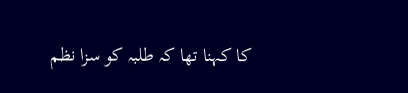کا کہنا تھا کہ طلبہ کو سزا نظم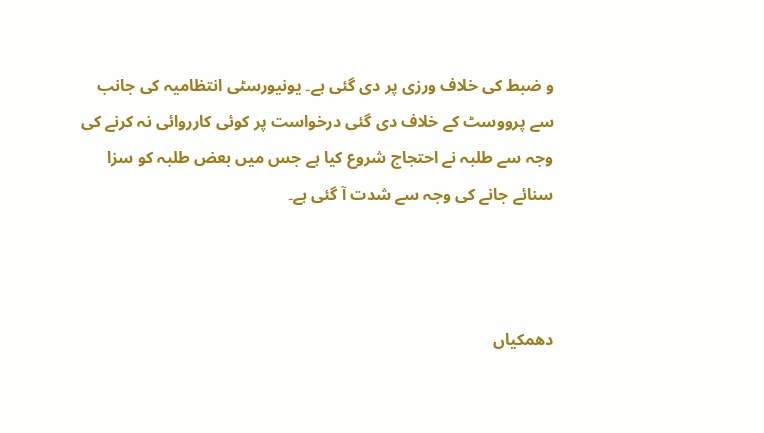و ضبط کی خلاف ورزی پر دی گئی ہے۔ یونیورسٹی انتظامیہ کی جانب سے پرووسٹ کے خلاف دی گئی درخواست پر کوئی کارروائی نہ کرنے کی وجہ سے طلبہ نے احتجاج شروع کیا ہے جس میں بعض طلبہ کو سزا سنائے جانے کی وجہ سے شدت آ گئی ہے۔



دھمکیاں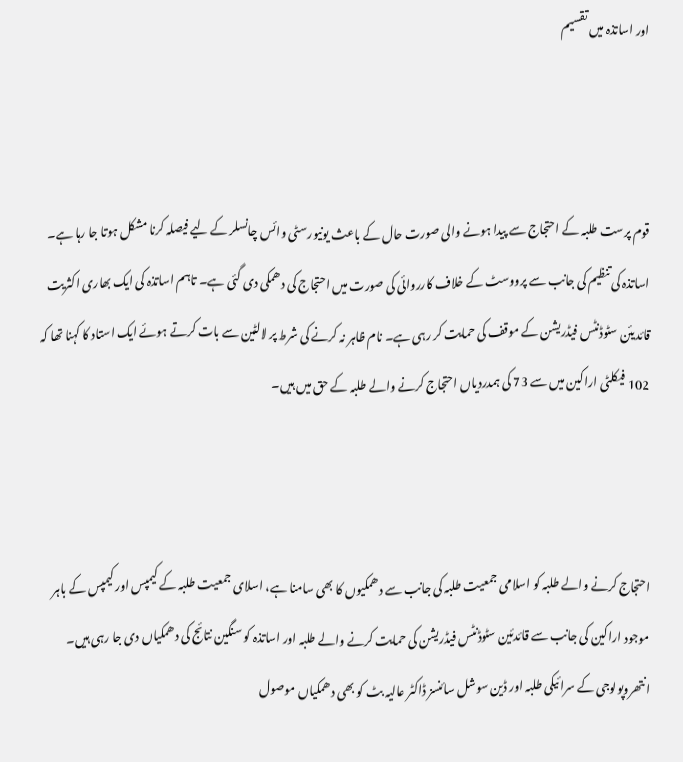اور اساتذہ میں تقسیم



قوم پرست طلبہ کے احتجاج سے پیدا ہونے والی صورت حال کے باعث یونیورسٹی وائس چانسلر کے لیے فیصلہ کرنا مشکل ہوتا جا رہا ہے۔ اساتذہ کی تنظیم کی جانب سے پرووسٹ کے خلاف کارروائی کی صورت میں احتجاج کی دھمکی دی گئی ہے۔ تاہم اساتذہ کی ایک بھاری اکثریت قائدیئن سٹوڈنٹس فیڈریشن کے موقف کی حمایت کر رہی ہے۔ نام ظاہر نہ کرنے کی شرط پر لالٹین سے بات کرتے ہوئے ایک استاد کا کہنا تھا کہ 102 فیکلٹی اراکین میں سے 73 کی ہمدردیاں احتجاج کرنے والے طلبہ کے حق میں ہیں۔



احتجاج کرنے والے طلبہ کو اسلامی جمعیت طلبہ کی جانب سے دھمکیوں کا بھی سامنا ہے، اسلای جمعیت طلبہ کے کیمپس اور کیمپس کے باہر موجود اراکین کی جانب سے قائدئین سٹوڈنٹس فیڈریشن کی حمایت کرنے والے طلبہ اور اساتذہ کو سنگین نتائج کی دھمکیاں دی جا رہی ہیں۔ انتھروپولوجی کے سرائیکی طلبہ اور ڈین سوشل سائنسز ڈاکٹر عالیہ بٹ کو بھی دھمکیاں موصول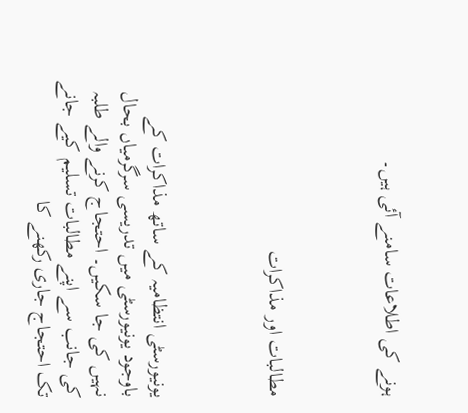ہونے کی اطلاعات سامنے آئی ہیں۔



مطالبات اور مذاکرات



یونیورسٹی انتظامیہ کے ساتھ مذاکرات کے باوجود یونیورسٹی میں تدریسی سرگرمیاں بحال نہیں کی جا سکیں۔ احتجاج کرنے والے طلبہ کی جانب سے اپنے مطالبات تسلیم کیے جانے تک احتجاج جاری رکھنے کا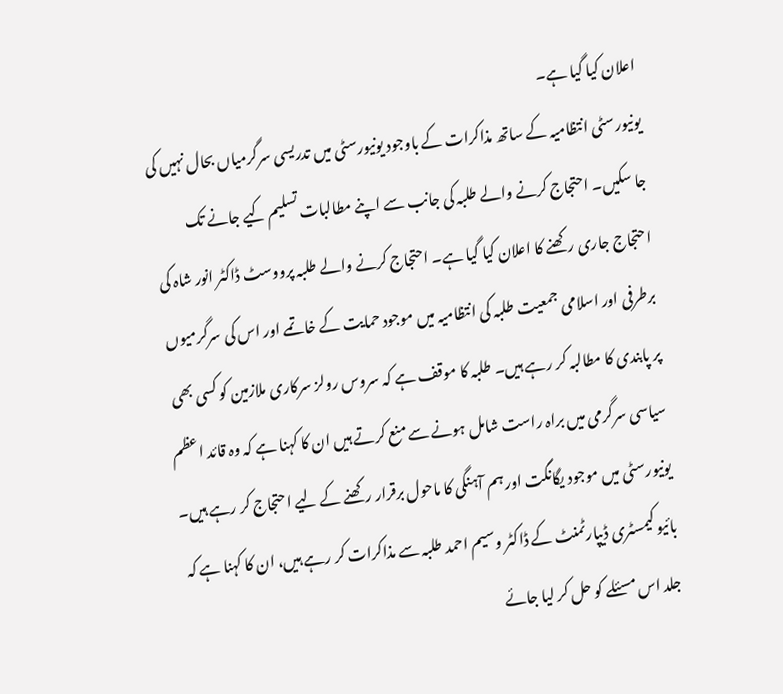اعلان کیا گیا ہے۔
یونیورسٹی انتظامیہ کے ساتھ مذاکرات کے باوجود یونیورسٹی میں تدریسی سرگرمیاں بحال نہیں کی جا سکیں۔ احتجاج کرنے والے طلبہ کی جانب سے اپنے مطالبات تسلیم کیے جانے تک احتجاج جاری رکھنے کا اعلان کیا گیا ہے۔ احتجاج کرنے والے طلبہ پرووسٹ ڈاکٹر انور شاہ کی برطرفی اور اسلامی جمعیت طلبہ کی انتظامیہ میں موجود حمایت کے خاتمے اور اس کی سرگرمیوں پر پابندی کا مطالبہ کر رہے ہیں۔ طلبہ کا موقف ہے کہ سروس رولز سرکاری ملازمین کو کسی بھی سیاسی سرگرمی میں براہ راست شامل ہونے سے منع کرتے ہیں ان کا کہنا ہے کہ وہ قائد اعظم یونیورسٹی میں موجود یگانگت اور ہم آہنگی کا ماحول برقرار رکھنے کے لیے احتجاج کر رہے ہیں۔ بائیو کیمسٹری ڈیپارٹمنٹ کے ڈاکٹر وسیم احمد طلبہ سے مذاکرات کر رہے ہیں، ان کا کہنا ہے کہ جلد اس مسئلے کو حل کر لیا جائے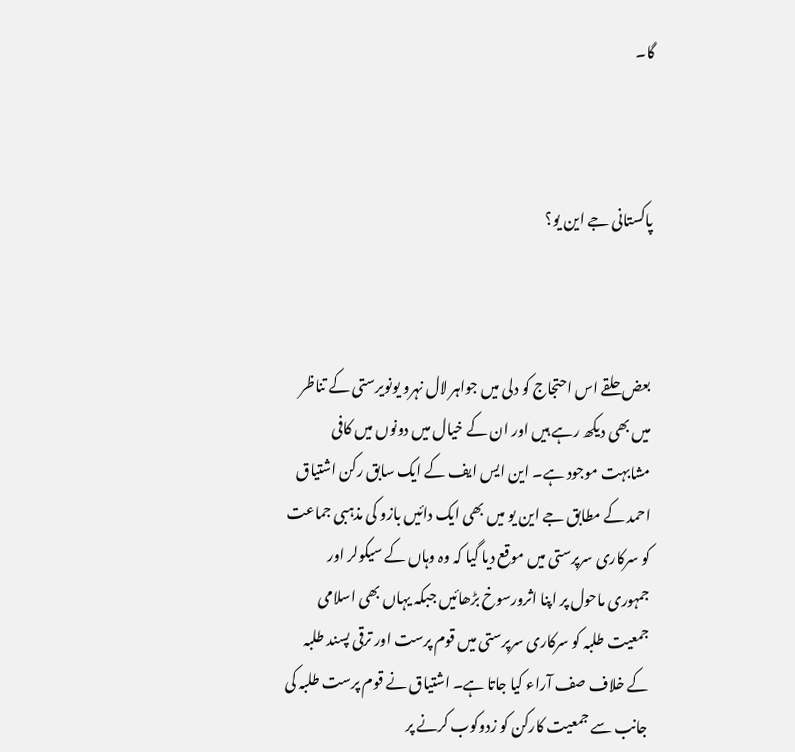گا۔



پاکستانی جے این یو؟



بعض حلقے اس احتجاج کو دلی میں جواہر لال نہرو یونویرستی کے تناظر میں بھی دیکھ رہے ہیں اور ان کے خیال میں دونوں میں کافی مشابہت موجود ہے۔ این ایس ایف کے ایک سابق رکن اشتیاق احمد کے مطابق جے این یو میں بھی ایک دائیں بازو کی مذہبی جماعت کو سرکاری سرپرستی میں موقع دیا گیا کہ وہ وہاں کے سیکولر اور جمہوری ماحول پر اپنا اثرورسوخ بڑھائیں جبکہ یہاں بھی اسلامی جمعیت طلبہ کو سرکاری سرپرستی میں قوم پرست اور ترقی پسند طلبہ کے خلاف صف آراء کیا جاتا ہے۔ اشتیاق نے قوم پرست طلبہ کی جانب سے جمعیت کارکن کو زدوکوب کرنے پر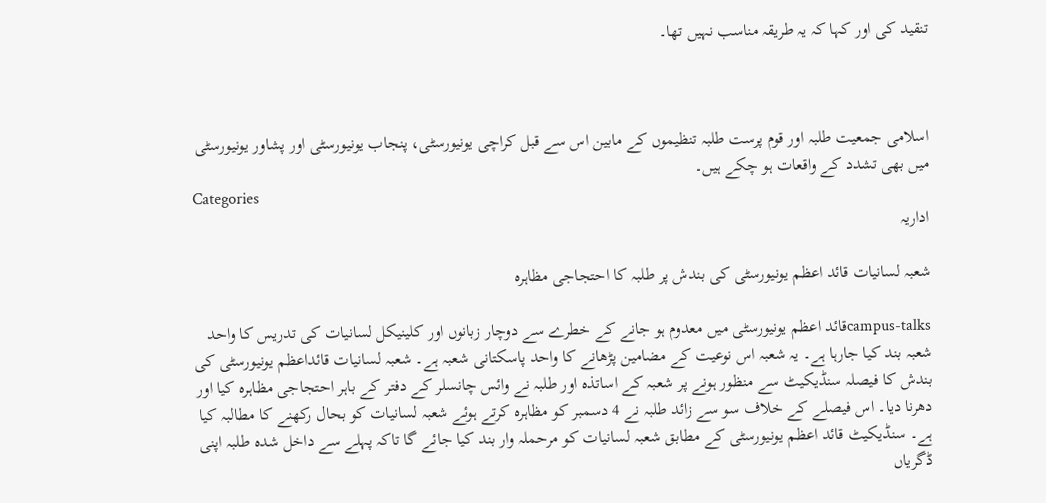تنقید کی اور کہا کہ یہ طریقہ مناسب نہیں تھا۔



اسلامی جمعیت طلبہ اور قوم پرست طلبہ تنظیموں کے مابین اس سے قبل کراچی یونیورسٹی، پنجاب یونیورسٹی اور پشاور یونیورسٹی میں بھی تشدد کے واقعات ہو چکے ہیں۔
Categories
اداریہ

شعبہ لسانیات قائد اعظم یونیورسٹی کی بندش پر طلبہ کا احتجاجی مظاہرہ

campus-talksقائد اعظم یونیورسٹی میں معدوم ہو جانے کے خطرے سے دوچار زبانوں اور کلینیکل لسانیات کی تدریس کا واحد شعبہ بند کیا جارہا ہے۔ یہ شعبہ اس نوعیت کے مضامین پڑھانے کا واحد پاسکتانی شعبہ ہے۔ شعبہ لسانیات قائداعظم یونیورسٹی کی بندش کا فیصلہ سنڈیکیٹ سے منظور ہونے پر شعبہ کے اساتذہ اور طلبہ نے وائس چانسلر کے دفتر کے باہر احتجاجی مظاہرہ کیا اور دھرنا دیا۔ اس فیصلے کے خلاف سو سے زائد طلبہ نے 4 دسمبر کو مظاہرہ کرتے ہوئے شعبہ لسانیات کو بحال رکھنے کا مطالبہ کیا ہے۔ سنڈیکیٹ قائد اعظم یونیورسٹی کے مطابق شعبہ لسانیات کو مرحملہ وار بند کیا جائے گا تاکہ پہلے سے داخل شدہ طلبہ اپنی ڈگریاں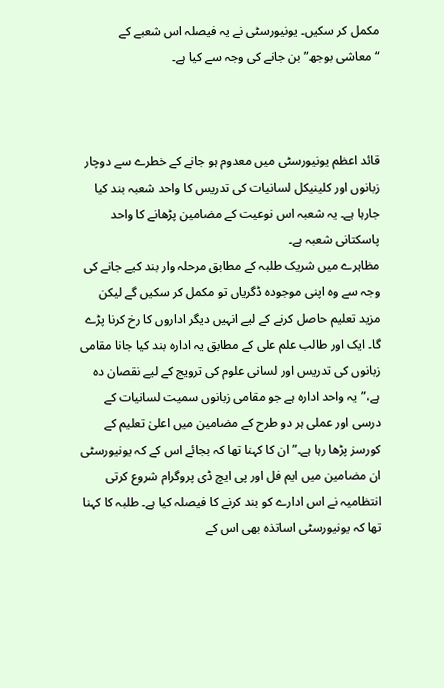مکمل کر سکیں۔ یونیورسٹی نے یہ فیصلہ اس شعبے کے “معاشی بوجھ” بن جانے کی وجہ سے کیا ہے۔



قائد اعظم یونیورسٹی میں معدوم ہو جانے کے خطرے سے دوچار زبانوں اور کلینیکل لسانیات کی تدریس کا واحد شعبہ بند کیا جارہا ہے۔ یہ شعبہ اس نوعیت کے مضامین پڑھانے کا واحد پاسکتانی شعبہ ہے۔
مظاہرے میں شریک طلبہ کے مطابق مرحلہ وار بند کیے جانے کی وجہ سے وہ اپنی موجودہ ڈگریاں تو مکمل کر سکیں گے لیکن مزید تعلیم حاصل کرنے کے لیے انہیں دیگر اداروں کا رخ کرنا پڑے گا۔ ایک اور طالب علم علی کے مطابق یہ ادارہ بند کیا جانا مقامی زبانوں کی تدریس اور لسانی علوم کی ترویج کے لیے نقصان دہ ہے،”یہ واحد ادارہ ہے جو مقامی زبانوں سمیت لسانیات کے درسی اور عملی ہر دو طرح کے مضامین میں اعلیٰ تعلیم کے کورسز پڑھا رہا ہے۔” ان کا کہنا تھا کہ بجائے اس کے کہ یونیورسٹی ان مضامین میں ایم فل اور پی ایچ ڈی پروگرام شروع کرتی انتظامیہ نے اس ادارے کو بند کرنے کا فیصلہ کیا ہے۔ طلبہ کا کہنا تھا کہ یونیورسٹی اساتذہ بھی اس کے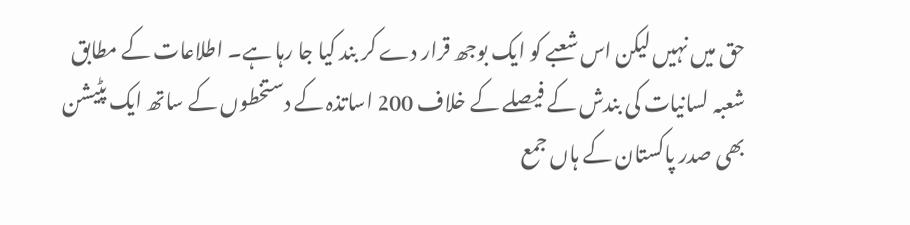حق میں نہیں لیکن اس شعبے کو ایک بوجھ قرار دے کر بند کیا جا رہا ہے۔ اطلاعات کے مطابق شعبہ لسانیات کی بندش کے فیصلے کے خلاف 200 اساتذہ کے دستخطوں کے ساتھ ایک پٹیشن بھی صدر پاکستان کے ہاں جمع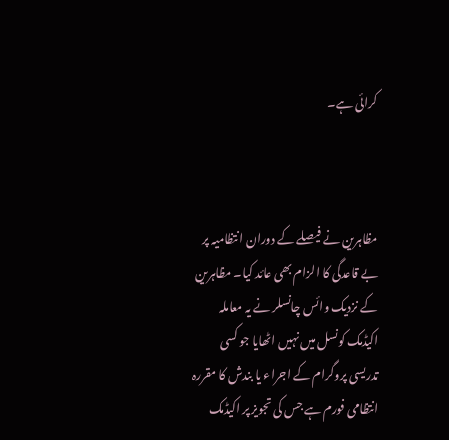کرائی ہے۔



مظاہرین نے فیصلے کے دوران انتظامیہ پر بے قاعدگی کا الزام بھی عائد کیا۔ مظاہرین کے نزدیک وائس چانسلر نے یہ معاملہ اکیڈمک کونسل میں نہیں اٹھایا جو کسی تدریسی پروگرام کے اجراء یا بندش کا مقررہ انتظامی فورم ہے جس کی تجویز پر اکیڈمک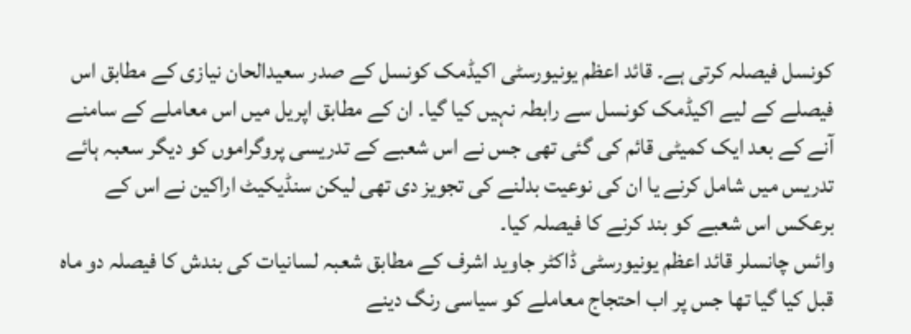کونسل فیصلہ کرتی ہے۔ قائد اعظم یونیورسٹی اکیڈمک کونسل کے صدر سعیدالحان نیازی کے مطابق اس فیصلے کے لیے اکیڈمک کونسل سے رابطہ نہیں کیا گیا۔ ان کے مطابق اپریل میں اس معاملے کے سامنے آنے کے بعد ایک کمیٹی قائم کی گئی تھی جس نے اس شعبے کے تدریسی پروگراموں کو دیگر سعبہ ہائے تدریس میں شامل کرنے یا ان کی نوعیت بدلنے کی تجویز دی تھی لیکن سنڈیکیٹ اراکین نے اس کے برعکس اس شعبے کو بند کرنے کا فیصلہ کیا۔
وائس چانسلر قائد اعظم یونیورسٹی ڈاکٹر جاوید اشرف کے مطابق شعبہ لسانیات کی بندش کا فیصلہ دو ماہ قبل کیا گیا تھا جس پر اب احتجاج معاملے کو سیاسی رنگ دینے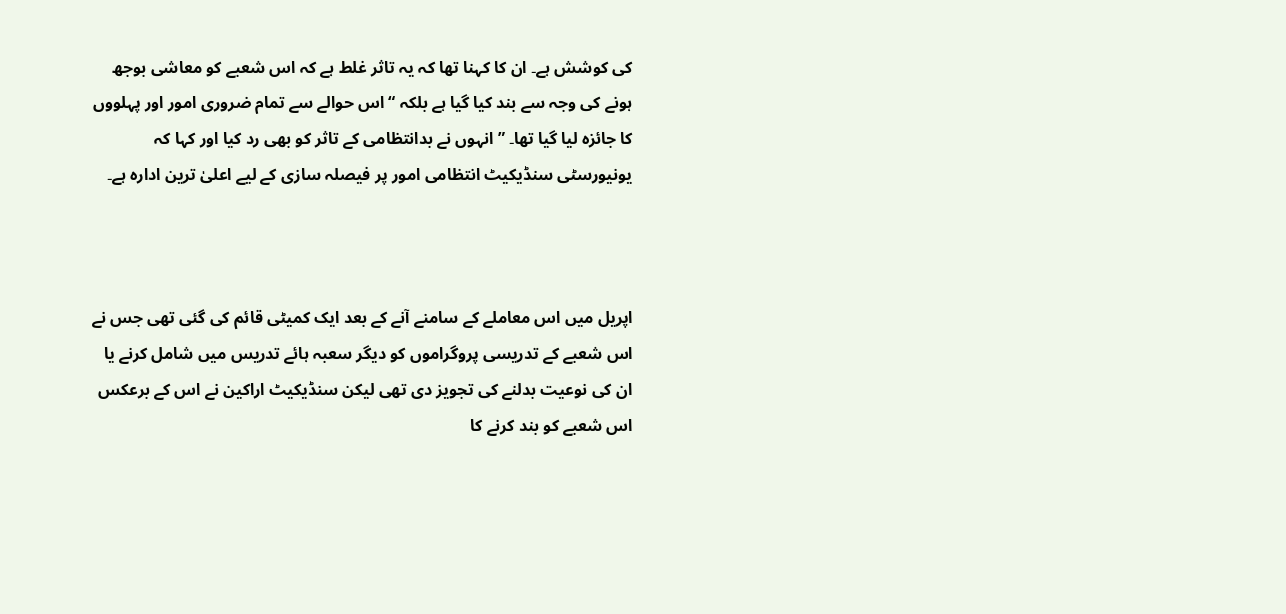کی کوشش ہے۔ ان کا کہنا تھا کہ یہ تاثر غلط ہے کہ اس شعبے کو معاشی بوجھ ہونے کی وجہ سے بند کیا گیا ہے بلکہ “اس حوالے سے تمام ضروری امور اور پہلووں کا جائزہ لیا گیا تھا۔ ” انہوں نے بدانتظامی کے تاثر کو بھی رد کیا اور کہا کہ یونیورسٹی سنڈیکیٹ انتظامی امور پر فیصلہ سازی کے لیے اعلیٰ ترین ادارہ ہے۔



اپریل میں اس معاملے کے سامنے آنے کے بعد ایک کمیٹی قائم کی گئی تھی جس نے اس شعبے کے تدریسی پروگراموں کو دیگر سعبہ ہائے تدریس میں شامل کرنے یا ان کی نوعیت بدلنے کی تجویز دی تھی لیکن سنڈیکیٹ اراکین نے اس کے برعکس اس شعبے کو بند کرنے کا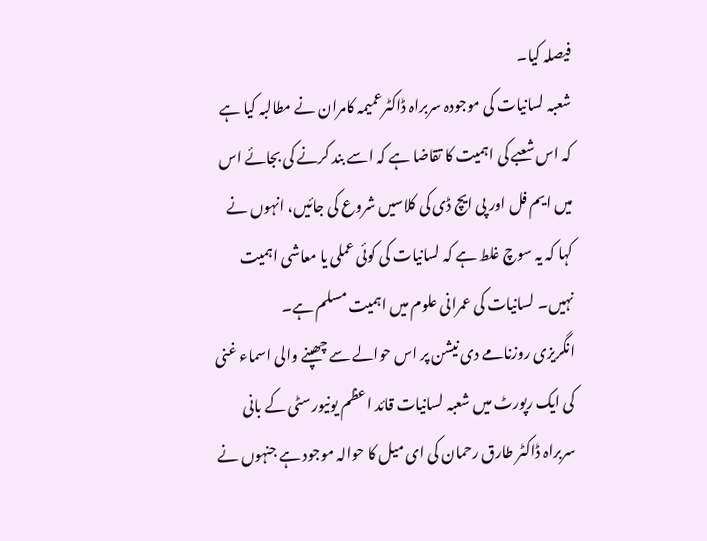فیصلہ کیا۔
شعبہ لسانیات کی موجودہ سربراہ ڈاکٹرعمیمہ کامران نے مطالبہ کیا ہے کہ اس شعبے کی اہمیت کا تقاضا ہے کہ اسے بند کرنے کی بجائے اس میں ایم فل اور پی ایچ ڈی کی کلاسیں شروع کی جائیں، انہوں نے کہا کہ یہ سوچ غلط ہے کہ لسانیات کی کوئی عملی یا معاشی اہمیت نہیں۔ لسانیات کی عمرانی علوم میں اہمیت مسلم ہے۔
انگریزی روزنامے دی نیشن پر اس حوالے سے چھپنے والی اسماء غنی کی ایک رپورٹ میں شعبہ لسانیات قائد اعظم یونیورسٹی کے بانی سربراہ ڈاکٹر طارق رحمان کی ای میل کا حوالہ موجود ہے جنہوں نے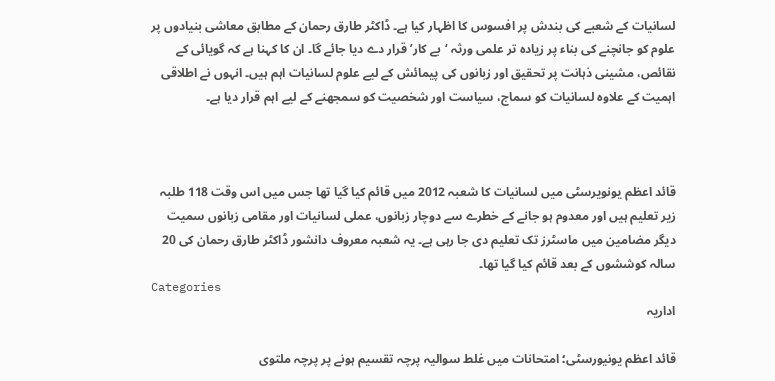لسانیات کے شعبے کی بندش پر افسوس کا اظہار کیا ہے۔ ڈاکٹر طارق رحمان کے مطابق معاشی بنیادوں پر علوم کو جانچنے کی بناء پر زیادہ تر علمی ورثہ ‘بے کار’ قرار دے دیا جائے گا۔ ان کا کہنا ہے کہ گویائی کے نقائص، مشینی ذہانت پر تحقیق اور زبانوں کی پیمائش کے لیے علوم لسانیات اہم ہیں۔ انہوں نے اطلاقی اہمیت کے علاوہ لسانیات کو سماج، سیاست اور شخصیت کو سمجھنے کے لیے اہم قرار دیا ہے۔



قائد اعظم یونویرسٹی میں لسانیات کا شعبہ 2012 میں قائم کیا گیا تھا جس میں اس وقت 118 طلبہ زیر تعلیم ہیں اور معدوم ہو جانے کے خطرے سے دوچار زبانوں، عملی لسانیات اور مقامی زبانوں سمیت دیگر مضامین میں ماسٹرز تک تعلیم دی جا رہی ہے۔ یہ شعبہ معروف دانشور ڈاکٹر طارق رحمان کی 20 سالہ کوششوں کے بعد قائم کیا گیا تھا۔
Categories
اداریہ

قائد اعظم یونیورسٹی؛ امتحانات میں غلط سوالیہ پرچہ تقسیم ہونے پر پرچہ ملتوی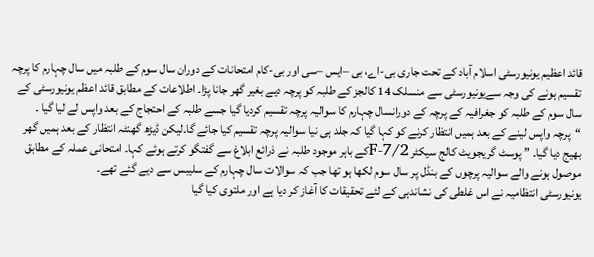قائد اعظیم یونیورسٹی اسلام آباد کے تحت جاری بی-اے، بی –ایس –سی اور بی-کام امتحانات کے دوران سال سوم کے طلبہ میں سال چہارم کا پرچہ تقسیم ہونے کی وجہ سےیونیورسٹی سے منسلک 14 کالجز کے طلبہ کو پرچہ دیے بغیر گھر جانا پڑا۔ اطلاعات کے مطابق قائد اعظم یونیورسٹی کے سال سوم کے طلبہ کو جغرافیہ کے پرچہ کے دورانسال چہارم کا سوالیہ پرچہ تقسیم کردیا گیا جسے طلبہ کے احتجاج کے بعد واپس لے لیا گیا ۔
“پرچہ واپس لینے کے بعد ہمیں انتظار کرنے کو کہا گیا کہ جلد ہی نیا سوالیہ پرچہ تقسیم کیا جائے گا۔لیکن ڈیڑھ گھنٹہ انتظار کے بعد ہمیں گھر بھیج دیا گیا۔ ” پوسٹ گریجویٹ کالج سیکٹر F-7/2کے باہر موجود طلبہ نے ذرائع ابلاغ سے گفتگو کرتے ہوئے کہا۔ امتحانی عملہ کے مطابق موصول ہونے والے سوالیہ پرچوں کے بنڈل پر سال سوم لکھا ہو تھا جب کہ سوالات سال چہارم کے سلیبس سے دیے گئے تھے۔
یونیورسٹی انتظامیہ نے اس غلطی کی نشاندہی کے لئے تحقیقات کا آغاز کر دیا ہے اور ملتوی کیا گیا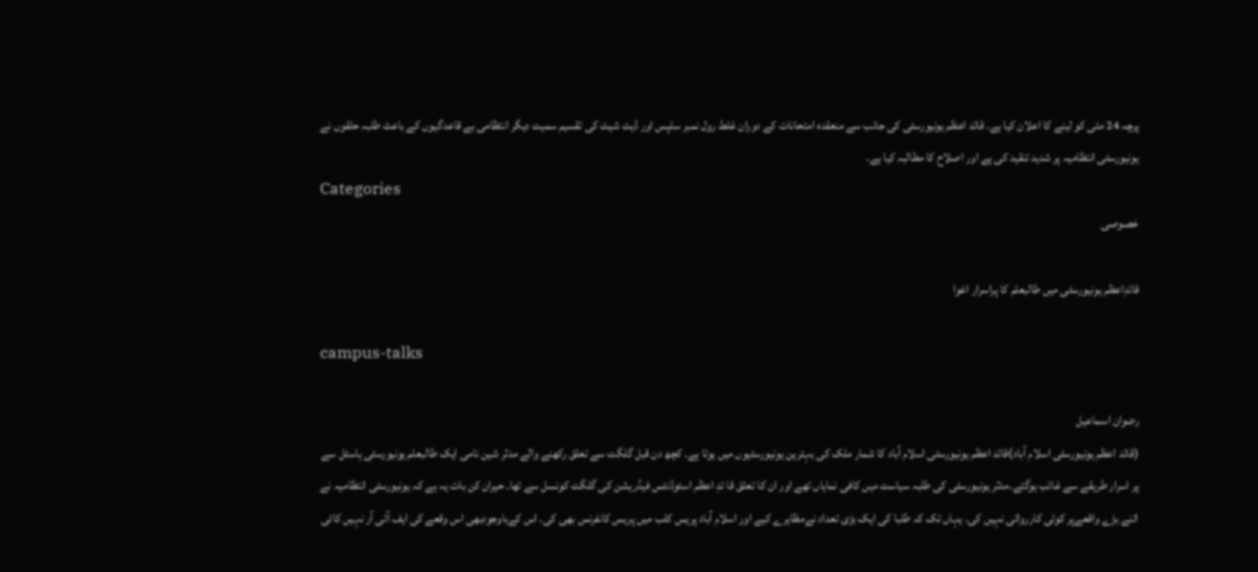پرچہ 24 مئی کو لینے کا اعلان کیا ہے۔ قائد اعظم یونیورسٹی کی جانب سے منعقدہ امتحانات کے دوران غلط رول نمبر سلپس اور ڈیٹ شیٹ کی تقسیم سمیت دیگر انتظامی بے قاعدگیوں کے باعث طلبہ حلقوں نے یونیورسٹی انتظامیہ پر شدید تنقید کی ہے اور اصلاح کا مطالبہ کیا ہے۔
Categories
خصوصی

قائدِاعظم یونیورسٹی میں طالبعلم کا پراسرار اغوا

campus-talks

رضوان اسماعیل
(قائد اعظم یونیورسٹی اسلام آباد)قائد اعظم یونیورسٹی اسلام آباد کا شمار ملک کی بہترین یونیورسٹیوں میں ہوتا ہے۔ کچھ دن قبل گلگت سے تعلق رکھنے والے مدثر شین نامی ایک طالبعلم یونیورسٹی ہاسٹل سے پر اسرار طریقے سے غائب ہوگئے۔مدثر یونیورسٹی کی طلبہ سیاست میں کافی نمایاں تھے اور ان کا تعلق قا ئدِ اعظم اسٹوڈنٹس فیڈریشن کی گلگت کونسل سے تھا۔ حیران کن بات یہ ہے کہ یونیورسٹی انتظامیہ نے اتنے بڑے واقعےپر کوئی کارروائی نہیں کی۔ یہاں تک کہ طلبا کی ایک بڑی تعداد نےمظاہرے کیے اور اسلام آباد پریس کلب میں پریس کانفرنس بھی کی۔ اس کےباوجودبھی اس وقعے کی ایف آئی آر نہیں کاٹی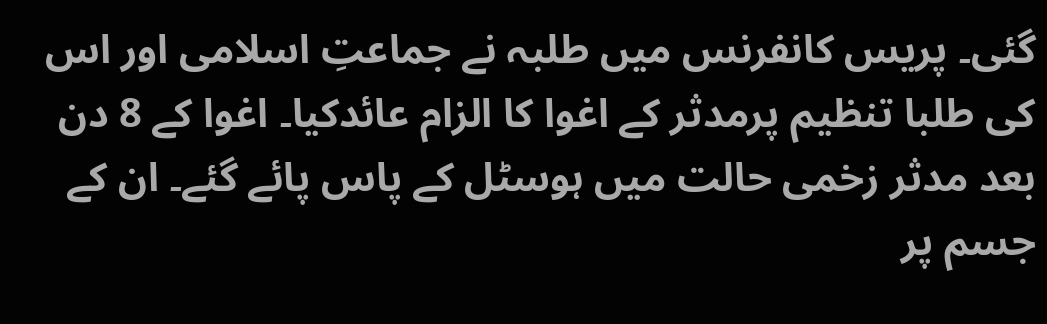گئی۔ پریس کانفرنس میں طلبہ نے جماعتِ اسلامی اور اس کی طلبا تنظیم پرمدثر کے اغوا کا الزام عائدکیا۔ اغوا کے 8 دن بعد مدثر زخمی حالت میں ہوسٹل کے پاس پائے گئے۔ ان کے جسم پر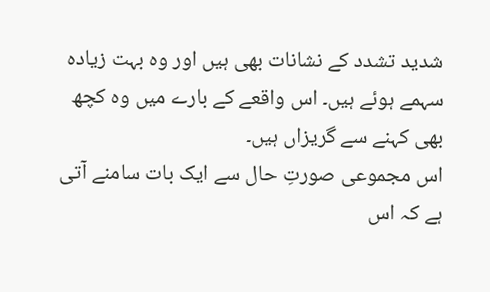شدید تشدد کے نشانات بھی ہیں اور وہ بہت زیادہ سہمے ہوئے ہیں۔ اس واقعے کے بارے میں وہ کچھ بھی کہنے سے گریزاں ہیں۔
اس مجموعی صورتِ حال سے ایک بات سامنے آتی ہے کہ اس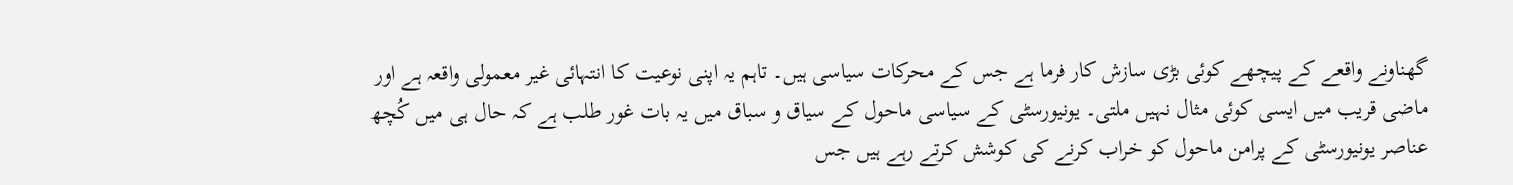گھناونے واقعے کے پیچھے کوئی بڑی سازش کار فرما ہے جس کے محرکات سیاسی ہیں۔ تاہم یہ اپنی نوعیت کا انتہائی غیر معمولی واقعہ ہے اور ماضی قریب میں ایسی کوئی مثال نہیں ملتی۔ یونیورسٹی کے سیاسی ماحول کے سیاق و سباق میں یہ بات غور طلب ہے کہ حال ہی میں کُچھ عناصر یونیورسٹی کے پرامن ماحول کو خراب کرنے کی کوشش کرتے رہے ہیں جس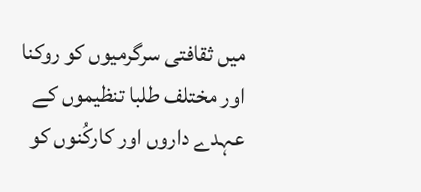میں ثقافتی سرگرمیوں کو روکنا اور مختلف طلبا تنظیموں کے عہدے داروں اور کارکُنوں کو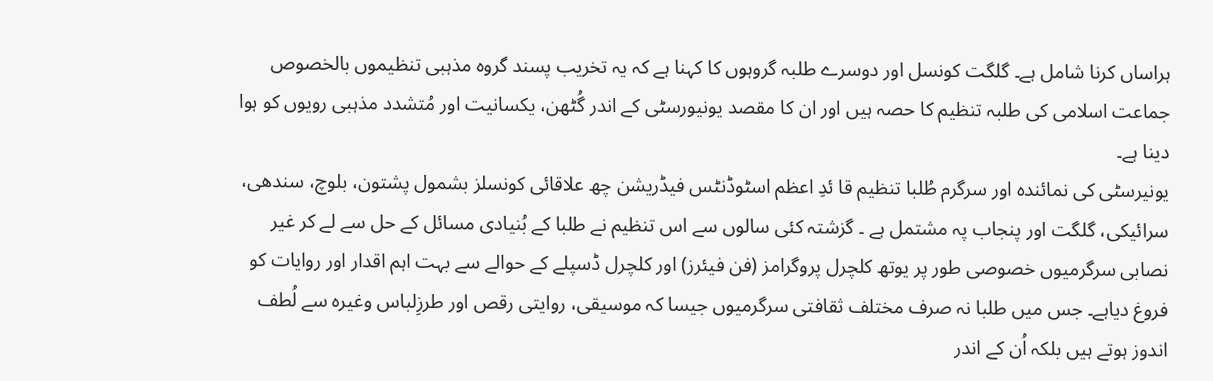ہراساں کرنا شامل ہے۔ گلگت کونسل اور دوسرے طلبہ گروہوں کا کہنا ہے کہ یہ تخریب پسند گروہ مذہبی تنظیموں بالخصوص جماعت اسلامی کی طلبہ تنظیم کا حصہ ہیں اور ان کا مقصد یونیورسٹی کے اندر گُٹھن، یکسانیت اور مُتشدد مذہبی رویوں کو ہوا دینا ہے۔
یونیرسٹی کی نمائندہ اور سرگرم طُلبا تنظیم قا ئدِ اعظم اسٹوڈنٹس فیڈریشن چھ علاقائی کونسلز بشمول پشتون، بلوچ، سندھی، سرائیکی، گلگت اور پنجاب پہ مشتمل ہے ۔ گزشتہ کئی سالوں سے اس تنظیم نے طلبا کے بُنیادی مسائل کے حل سے لے کر غیر نصابی سرگرمیوں خصوصی طور پر یوتھ کلچرل پروگرامز (فن فیئرز) اور کلچرل ڈسپلے کے حوالے سے بہت اہم اقدار اور روایات کو فروغ دیاہے۔ جس میں طلبا نہ صرف مختلف ثقافتی سرگرمیوں جیسا کہ موسیقی، روایتی رقص اور طرزِلباس وغیرہ سے لُطف اندوز ہوتے ہیں بلکہ اُن کے اندر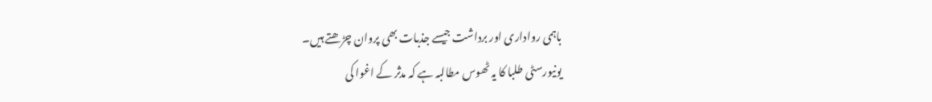باہمی رواداری اور برداشت جیسے جذبات بھی پروان چڑھتے ہیں۔
یونیورسٹی طلبا کا یہ ٹھوس مطالبہ ہے کہ مدثر کے اغوا کی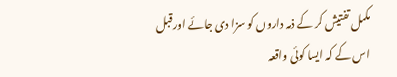مکمل تفتیش کر کے ذمہ داروں کو سزا دی جائے اورقبل اس کے کہ ایسا کوئی واقعہ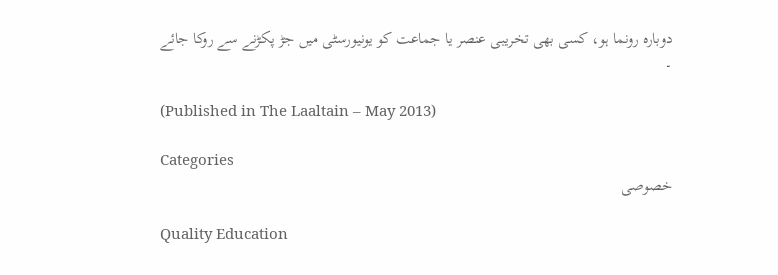دوبارہ رونما ہو، کسی بھی تخریبی عنصر یا جماعت کو یونیورسٹی میں جڑ پکڑنے سے روکا جائے ۔

(Published in The Laaltain – May 2013)

Categories
خصوصی

Quality Education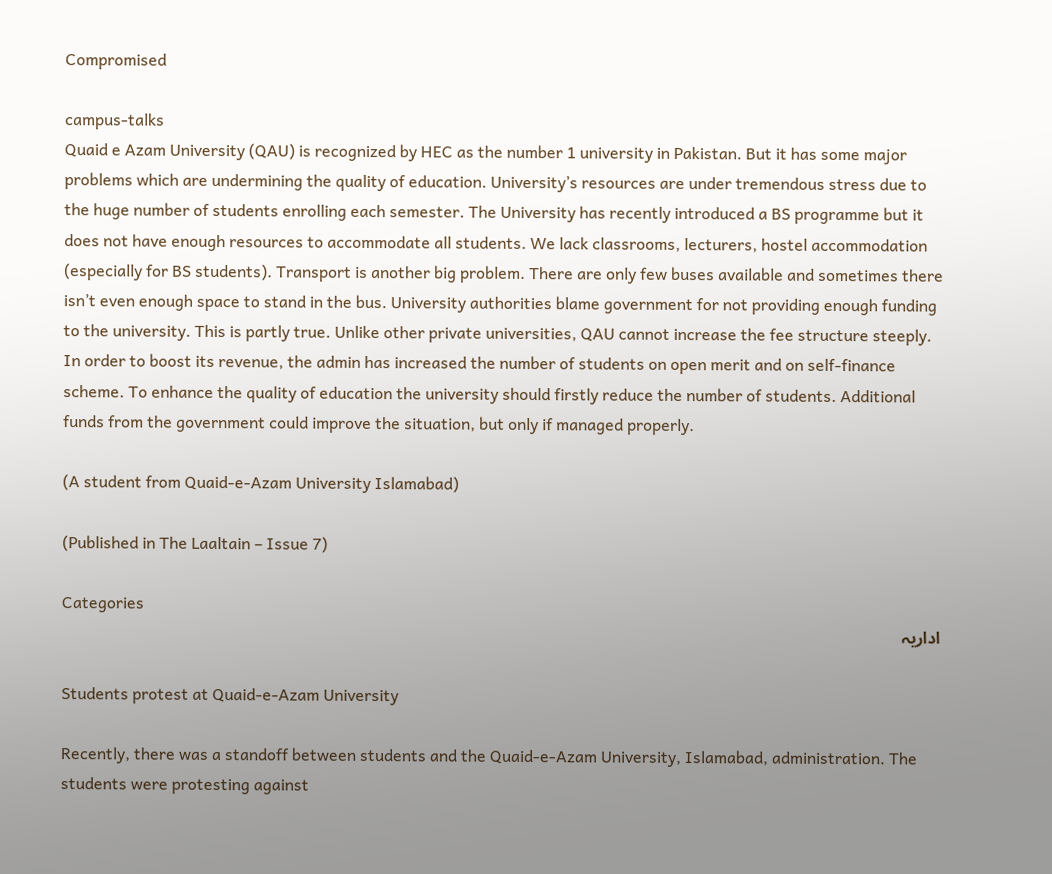Compromised

campus-talks
Quaid e Azam University (QAU) is recognized by HEC as the number 1 university in Pakistan. But it has some major problems which are undermining the quality of education. University’s resources are under tremendous stress due to the huge number of students enrolling each semester. The University has recently introduced a BS programme but it does not have enough resources to accommodate all students. We lack classrooms, lecturers, hostel accommodation (especially for BS students). Transport is another big problem. There are only few buses available and sometimes there isn’t even enough space to stand in the bus. University authorities blame government for not providing enough funding to the university. This is partly true. Unlike other private universities, QAU cannot increase the fee structure steeply. In order to boost its revenue, the admin has increased the number of students on open merit and on self-finance scheme. To enhance the quality of education the university should firstly reduce the number of students. Additional funds from the government could improve the situation, but only if managed properly.

(A student from Quaid-e-Azam University Islamabad)

(Published in The Laaltain – Issue 7)

Categories
اداریہ

Students protest at Quaid-e-Azam University

Recently, there was a standoff between students and the Quaid-e-Azam University, Islamabad, administration. The students were protesting against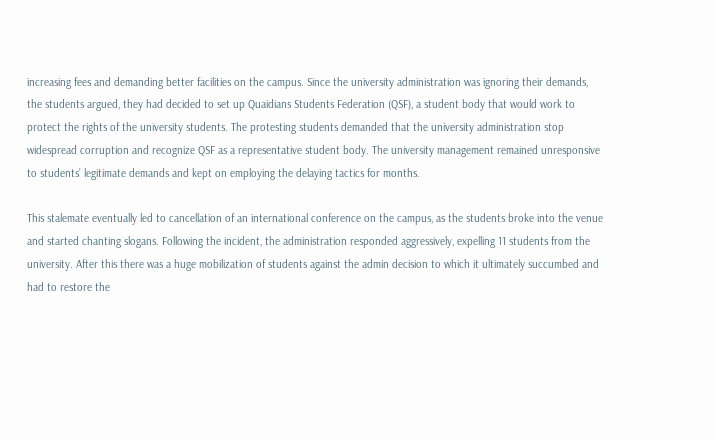increasing fees and demanding better facilities on the campus. Since the university administration was ignoring their demands, the students argued, they had decided to set up Quaidians Students Federation (QSF), a student body that would work to protect the rights of the university students. The protesting students demanded that the university administration stop widespread corruption and recognize QSF as a representative student body. The university management remained unresponsive to students’ legitimate demands and kept on employing the delaying tactics for months.

This stalemate eventually led to cancellation of an international conference on the campus, as the students broke into the venue and started chanting slogans. Following the incident, the administration responded aggressively, expelling 11 students from the university. After this there was a huge mobilization of students against the admin decision to which it ultimately succumbed and had to restore the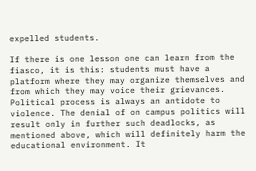expelled students.

If there is one lesson one can learn from the fiasco, it is this: students must have a platform where they may organize themselves and from which they may voice their grievances. Political process is always an antidote to violence. The denial of on campus politics will result only in further such deadlocks, as mentioned above, which will definitely harm the educational environment. It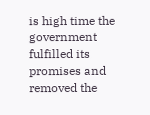is high time the government fulfilled its promises and removed the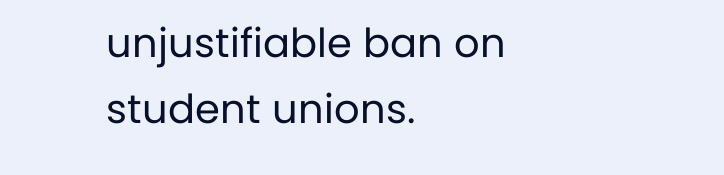unjustifiable ban on student unions.